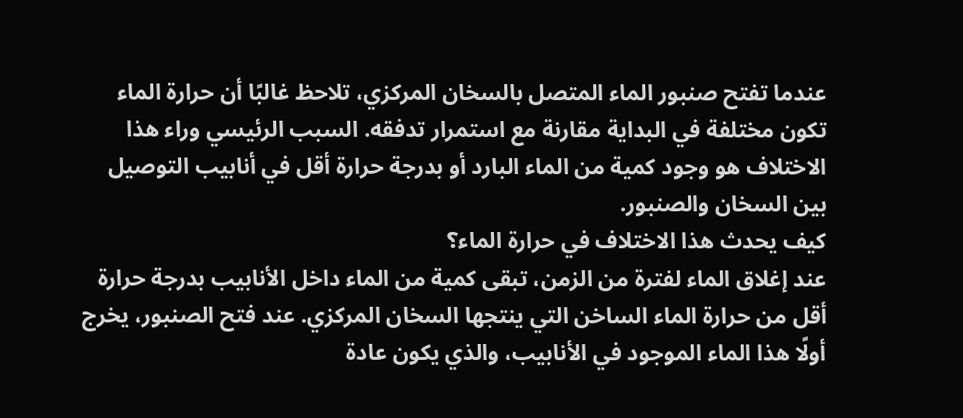عندما تفتح صنبور الماء المتصل بالسخان المركزي، تلاحظ غالبًا أن حرارة الماء تكون مختلفة في البداية مقارنة مع استمرار تدفقه. السبب الرئيسي وراء هذا الاختلاف هو وجود كمية من الماء البارد أو بدرجة حرارة أقل في أنابيب التوصيل بين السخان والصنبور.
كيف يحدث هذا الاختلاف في حرارة الماء؟
عند إغلاق الماء لفترة من الزمن، تبقى كمية من الماء داخل الأنابيب بدرجة حرارة أقل من حرارة الماء الساخن التي ينتجها السخان المركزي. عند فتح الصنبور، يخرج أولًا هذا الماء الموجود في الأنابيب، والذي يكون عادة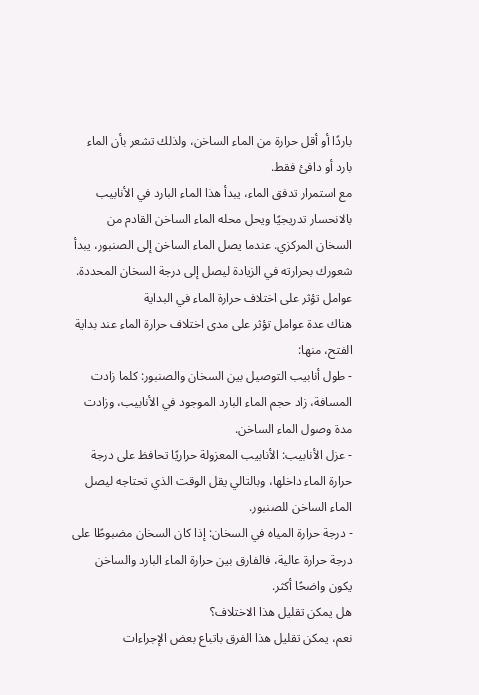باردًا أو أقل حرارة من الماء الساخن، ولذلك تشعر بأن الماء بارد أو دافئ فقط.
مع استمرار تدفق الماء، يبدأ هذا الماء البارد في الأنابيب بالانحسار تدريجيًا ويحل محله الماء الساخن القادم من السخان المركزي. عندما يصل الماء الساخن إلى الصنبور، يبدأ شعورك بحرارته في الزيادة ليصل إلى درجة السخان المحددة.
عوامل تؤثر على اختلاف حرارة الماء في البداية
هناك عدة عوامل تؤثر على مدى اختلاف حرارة الماء عند بداية الفتح، منها:
- طول أنابيب التوصيل بين السخان والصنبور: كلما زادت المسافة، زاد حجم الماء البارد الموجود في الأنابيب، وزادت مدة وصول الماء الساخن.
- عزل الأنابيب: الأنابيب المعزولة حراريًا تحافظ على درجة حرارة الماء داخلها، وبالتالي يقل الوقت الذي تحتاجه ليصل الماء الساخن للصنبور.
- درجة حرارة المياه في السخان: إذا كان السخان مضبوطًا على درجة حرارة عالية، فالفارق بين حرارة الماء البارد والساخن يكون واضحًا أكثر.
هل يمكن تقليل هذا الاختلاف؟
نعم، يمكن تقليل هذا الفرق باتباع بعض الإجراءات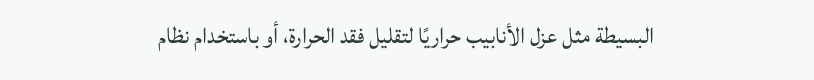البسيطة مثل عزل الأنابيب حراريًا لتقليل فقد الحرارة، أو باستخدام نظام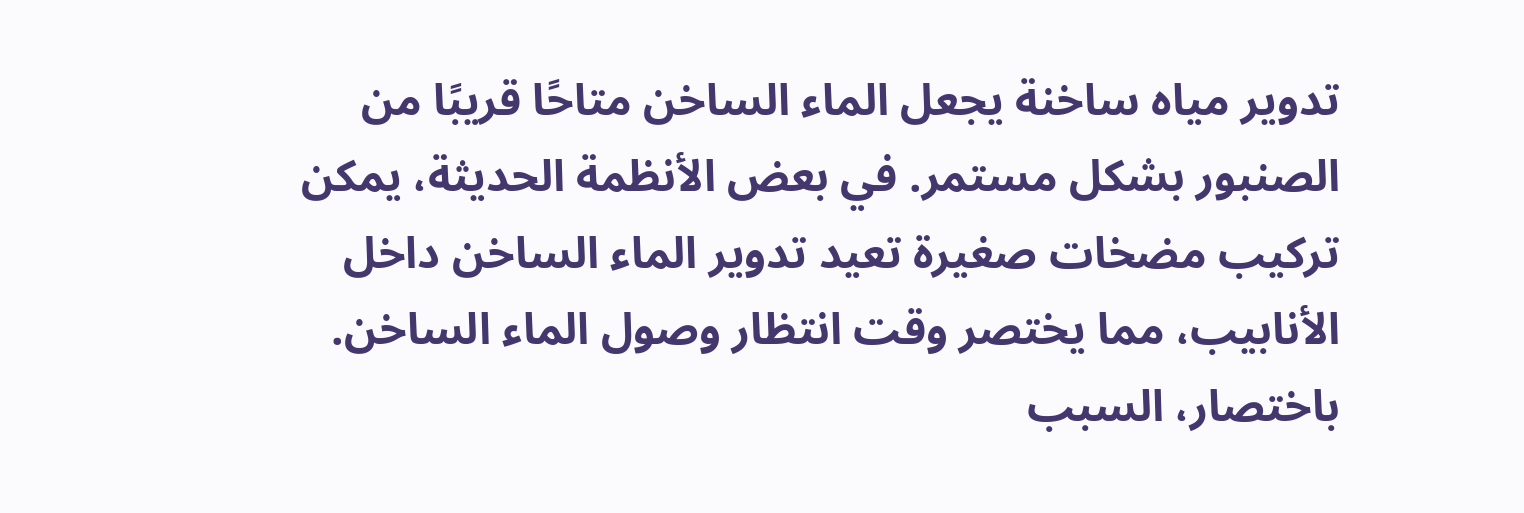تدوير مياه ساخنة يجعل الماء الساخن متاحًا قريبًا من الصنبور بشكل مستمر. في بعض الأنظمة الحديثة، يمكن تركيب مضخات صغيرة تعيد تدوير الماء الساخن داخل الأنابيب، مما يختصر وقت انتظار وصول الماء الساخن.
باختصار، السبب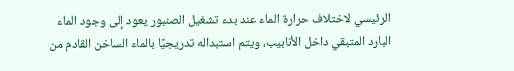الرئيسي لاختلاف حرارة الماء عند بدء تشغيل الصنبور يعود إلى وجود الماء البارد المتبقي داخل الأنابيب، ويتم استبداله تدريجيًا بالماء الساخن القادم من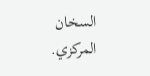السخان المركزي.